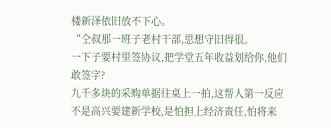楼新泽依旧放不下心。
“仝叔那一班子老村干部,思想守旧得很。
一下子要村里签协议,把学堂五年收益划给你,他们敢签字?
九千多块的采购单据往桌上一拍,这帮人第一反应不是高兴要建新学校,是怕担上经济责任,怕将来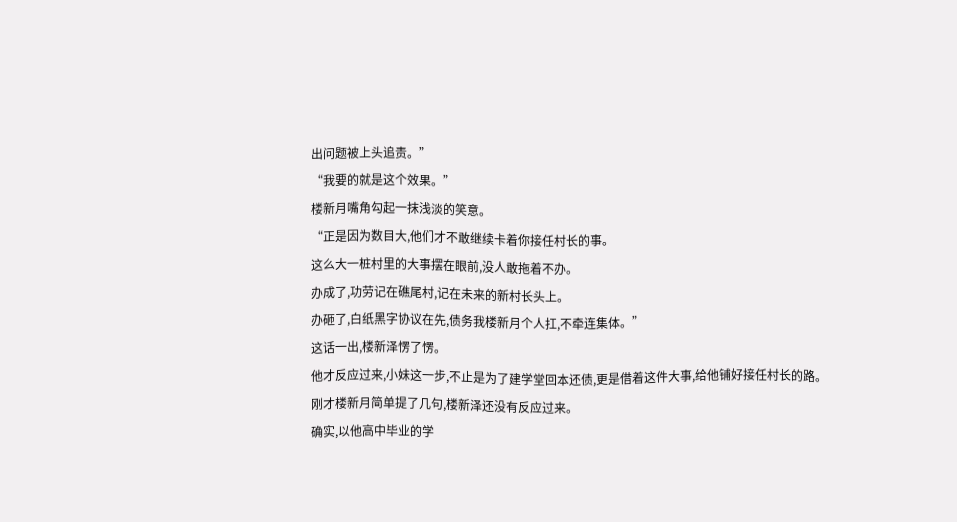出问题被上头追责。”
“我要的就是这个效果。”
楼新月嘴角勾起一抹浅淡的笑意。
“正是因为数目大,他们才不敢继续卡着你接任村长的事。
这么大一桩村里的大事摆在眼前,没人敢拖着不办。
办成了,功劳记在礁尾村,记在未来的新村长头上。
办砸了,白纸黑字协议在先,债务我楼新月个人扛,不牵连集体。”
这话一出,楼新泽愣了愣。
他才反应过来,小妹这一步,不止是为了建学堂回本还债,更是借着这件大事,给他铺好接任村长的路。
刚才楼新月简单提了几句,楼新泽还没有反应过来。
确实,以他高中毕业的学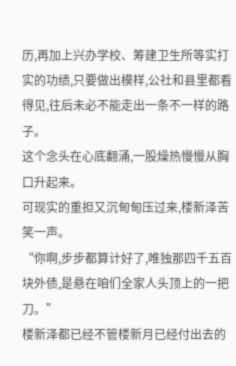历,再加上兴办学校、筹建卫生所等实打实的功绩,只要做出模样,公社和县里都看得见,往后未必不能走出一条不一样的路子。
这个念头在心底翻涌,一股燥热慢慢从胸口升起来。
可现实的重担又沉甸甸压过来,楼新泽苦笑一声。
“你啊,步步都算计好了,唯独那四千五百块外债,是悬在咱们全家人头顶上的一把刀。”
楼新泽都已经不管楼新月已经付出去的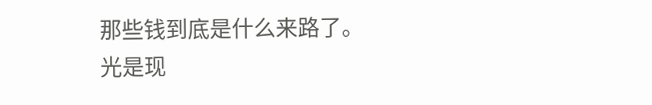那些钱到底是什么来路了。
光是现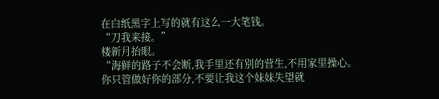在白纸黑字上写的就有这么一大笔钱。
“刀我来接。”
楼新月抬眼。
“海鲜的路子不会断,我手里还有别的营生,不用家里操心。
你只管做好你的部分,不要让我这个妹妹失望就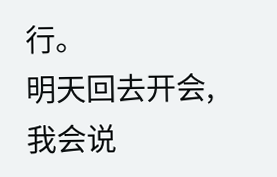行。
明天回去开会,我会说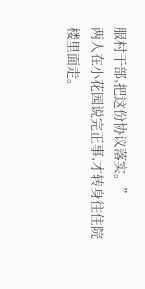服村干部,把这份协议落实。”
两人在小花园说完正事,才转身往住院楼里面走。